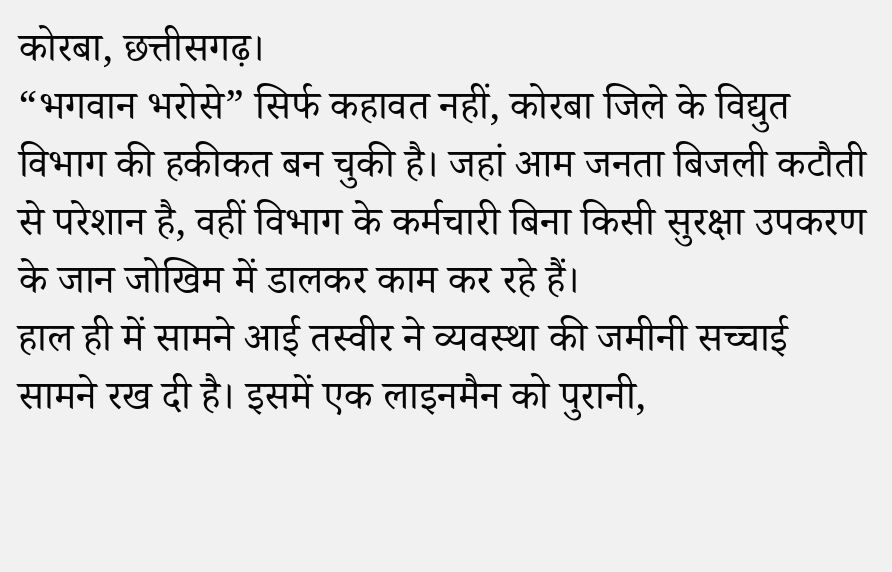कोरबा, छत्तीसगढ़।
“भगवान भरोसे” सिर्फ कहावत नहीं, कोरबा जिले के विद्युत विभाग की हकीकत बन चुकी है। जहां आम जनता बिजली कटौती से परेशान है, वहीं विभाग के कर्मचारी बिना किसी सुरक्षा उपकरण के जान जोखिम में डालकर काम कर रहे हैं।
हाल ही में सामने आई तस्वीर ने व्यवस्था की जमीनी सच्चाई सामने रख दी है। इसमें एक लाइनमैन को पुरानी,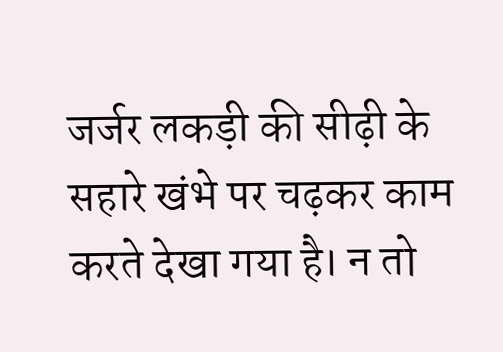जर्जर लकड़ी की सीढ़ी के सहारे खंभे पर चढ़कर काम करते देखा गया है। न तो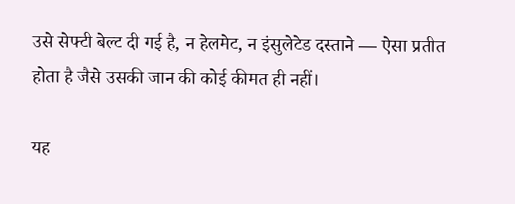उसे सेफ्टी बेल्ट दी गई है, न हेलमेट, न इंसुलेटेड दस्ताने — ऐसा प्रतीत होता है जैसे उसकी जान की कोई कीमत ही नहीं।

यह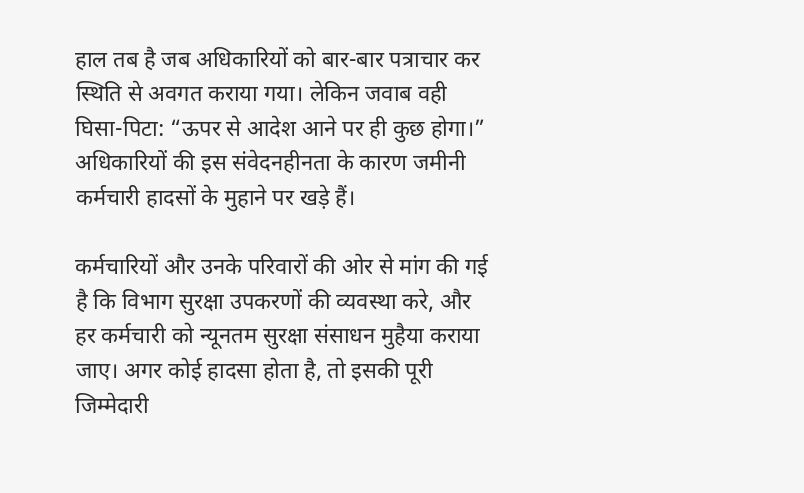हाल तब है जब अधिकारियों को बार-बार पत्राचार कर स्थिति से अवगत कराया गया। लेकिन जवाब वही घिसा-पिटा: “ऊपर से आदेश आने पर ही कुछ होगा।” अधिकारियों की इस संवेदनहीनता के कारण जमीनी कर्मचारी हादसों के मुहाने पर खड़े हैं।

कर्मचारियों और उनके परिवारों की ओर से मांग की गई है कि विभाग सुरक्षा उपकरणों की व्यवस्था करे, और हर कर्मचारी को न्यूनतम सुरक्षा संसाधन मुहैया कराया जाए। अगर कोई हादसा होता है, तो इसकी पूरी जिम्मेदारी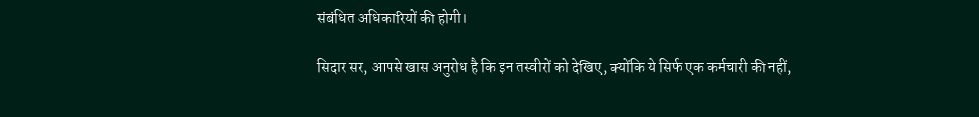संबंधित अधिकारियों की होगी।

सिदार सर, आपसे खास अनुरोध है कि इन तस्वीरों को देखिए, क्योंकि ये सिर्फ एक कर्मचारी की नहीं,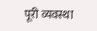पूरी व्यवस्था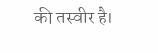की तस्वीर है।